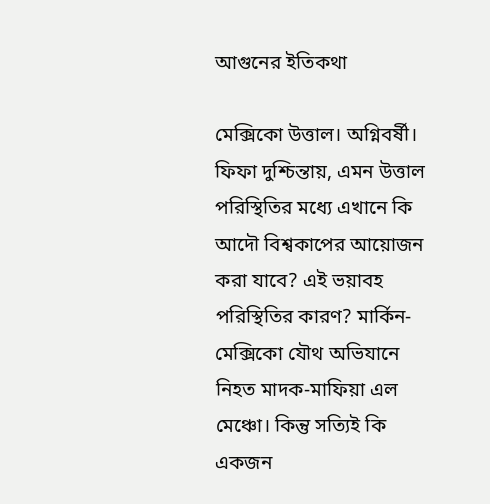আগুনের ইতিকথা

মেক্সিকো উত্তাল। অগ্নিবর্ষী। ফিফা দুশ্চিন্তায়, এমন উত্তাল পরিস্থিতির মধ্যে এখানে কি আদৌ বিশ্বকাপের আয়োজন করা যাবে? এই ভয়াবহ পরিস্থিতির কারণ? মার্কিন-মেক্সিকো যৌথ অভিযানে নিহত মাদক-মাফিয়া এল মেঞ্চো। কিন্তু সত্যিই কি একজন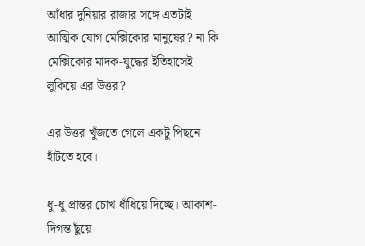আঁধার দুনিয়ার রাজার সঙ্গে এতটাই আত্মিক যোগ মেক্সিকোর মানুষের? না কি মেক্সিকোর মাদক-যুদ্ধের ইতিহাসেই লুকিয়ে এর উত্তর?

এর উত্তর খুঁজতে গেলে একটু পিছনে হাঁটতে হবে।

ধু-ধু প্রান্তর চোখ ধাঁধিয়ে দিচ্ছে। আকাশ-দিগন্ত ছুঁয়ে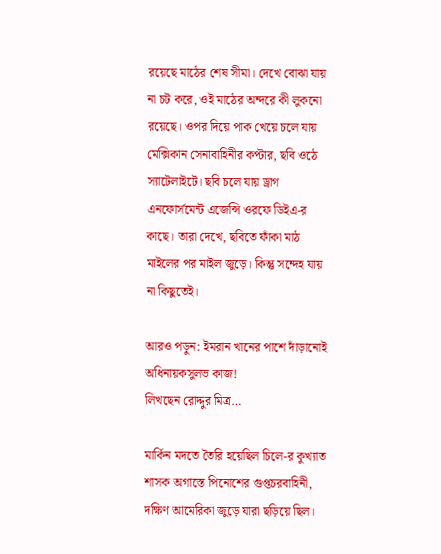রয়েছে মাঠের শেষ সীমা। দেখে বোঝা যায় না চট করে, ওই মাঠের অন্দরে কী লুকনো রয়েছে। ওপর দিয়ে পাক খেয়ে চলে যায় মেক্সিকান সেনাবাহিনীর কপ্টার, ছবি ওঠে স্যাটেলাইটে। ছবি চলে যায় ড্রাগ এনফোর্সমেন্ট এজেন্সি ওরফে ডিইএ-র কাছে। তারা দেখে, ছবিতে ফাঁকা মাঠ মাইলের পর মাইল জুড়ে। কিন্তু সন্দেহ যায় না কিছুতেই।

আরও পড়ুন: ইমরান খানের পাশে দাঁড়ানোই অধিনায়কসুলভ কাজ!
লিখছেন রোদ্দুর মিত্র…

মার্কিন মদতে তৈরি হয়েছিল চিলে-র কুখ্যাত শাসক অগাস্তে পিনোশের গুপ্তচরবাহিনী, দক্ষিণ আমেরিকা জুড়ে যারা ছড়িয়ে ছিল।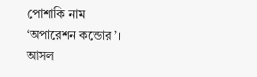পোশাকি নাম ‘অপারেশন কন্ডোর’। আসল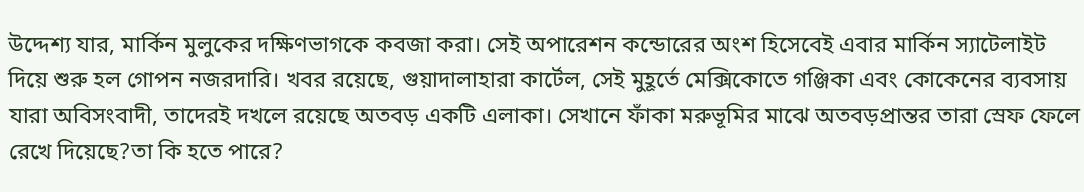উদ্দেশ্য যার, মার্কিন মুলুকের দক্ষিণভাগকে কবজা করা। সেই অপারেশন কন্ডোরের অংশ হিসেবেই এবার মার্কিন স্যাটেলাইট দিয়ে শুরু হল গোপন নজরদারি। খবর রয়েছে, গুয়াদালাহারা কার্টেল, সেই মুহূর্তে মেক্সিকোতে গঞ্জিকা এবং কোকেনের ব্যবসায় যারা অবিসংবাদী, তাদেরই দখলে রয়েছে অতবড় একটি এলাকা। সেখানে ফাঁকা মরুভূমির মাঝে অতবড়প্রান্তর তারা স্রেফ ফেলে রেখে দিয়েছে?তা কি হতে পারে?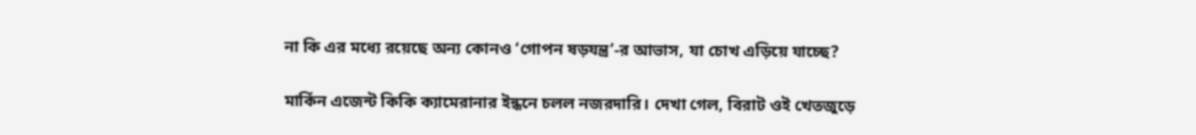না কি এর মধ্যে রয়েছে অন্য কোনও ‘গোপন ষড়যন্ত্র’-র আভাস, যা চোখ এড়িয়ে যাচ্ছে?

মার্কিন এজেন্ট কিকি ক্যামেরানার ইন্ধনে চলল নজরদারি। দেখা গেল, বিরাট ওই খেতজুড়ে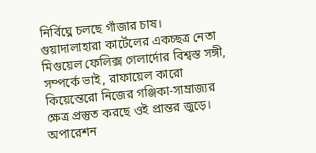নির্বিঘ্নে চলছে গাঁজার চাষ। গুয়াদালাহারা কার্টেলের একচ্ছত্র নেতা মিগুয়েল ফেলিক্স গেলার্দোর বিশ্বস্ত সঙ্গী, সম্পর্কে ভাই, রাফায়েল কারো কিয়েন্তেরো নিজের গঞ্জিকা-সাম্রাজ্যর ক্ষেত্র প্রস্তুত করছে ওই প্রান্তর জুড়ে। অপারেশন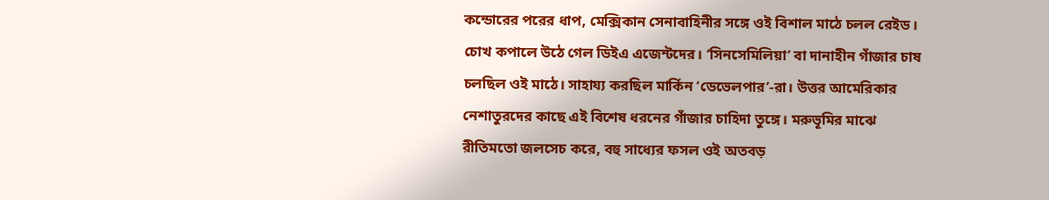কন্ডোরের পরের ধাপ, মেক্সিকান সেনাবাহিনীর সঙ্গে ওই বিশাল মাঠে চলল রেইড। চোখ কপালে উঠে গেল ডিইএ এজেন্টদের। ‘সিনসেমিলিয়া’ বা দানাহীন গাঁজার চাষ চলছিল ওই মাঠে। সাহায্য করছিল মার্কিন ‘ডেভেলপার’-রা। উত্তর আমেরিকার নেশাতুরদের কাছে এই বিশেষ ধরনের গাঁজার চাহিদা তুঙ্গে। মরুভূমির মাঝে রীতিমতো জলসেচ করে, বহু সাধ্যের ফসল ওই অতবড়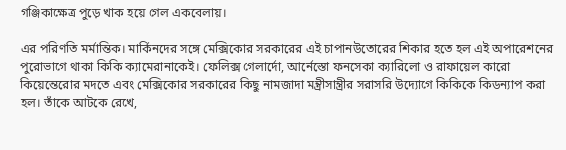গঞ্জিকাক্ষেত্র পুড়ে খাক হয়ে গেল একবেলায়।

এর পরিণতি মর্মান্তিক। মার্কিনদের সঙ্গে মেক্সিকোর সরকারের এই চাপানউতোরের শিকার হতে হল এই অপারেশনের পুরোভাগে থাকা কিকি ক্যামেরানাকেই। ফেলিক্স গেলার্দো, আর্নেস্তো ফনসেকা ক্যারিলো ও রাফায়েল কারো কিয়েন্তেরোর মদতে এবং মেক্সিকোর সরকারের কিছু নামজাদা মন্ত্রীসান্ত্রীর সরাসরি উদ্যোগে কিকিকে কিডন্যাপ করা হল। তাঁকে আটকে রেখে,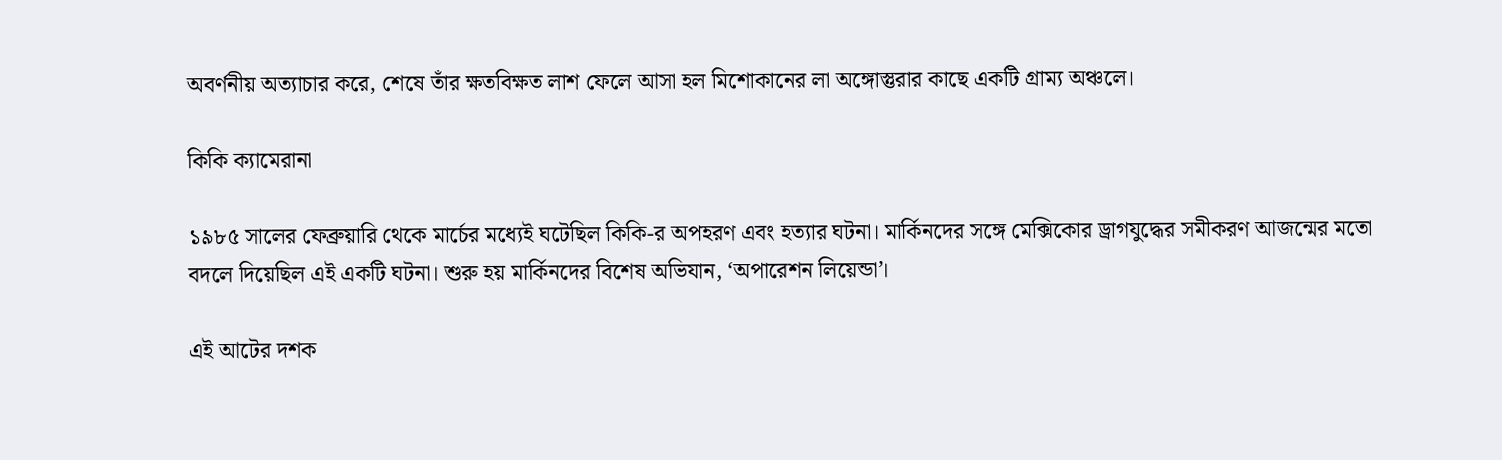অবর্ণনীয় অত্যাচার করে, শেষে তাঁর ক্ষতবিক্ষত লাশ ফেলে আসা হল মিশোকানের লা অঙ্গোস্তুরার কাছে একটি গ্রাম্য অঞ্চলে।

কিকি ক্যামেরানা

১৯৮৫ সালের ফেব্রুয়ারি থেকে মার্চের মধ্যেই ঘটেছিল কিকি-র অপহরণ এবং হত্যার ঘটনা। মার্কিনদের সঙ্গে মেক্সিকোর ড্রাগযুদ্ধের সমীকরণ আজন্মের মতো বদলে দিয়েছিল এই একটি ঘটনা। শুরু হয় মার্কিনদের বিশেষ অভিযান, ‘অপারেশন লিয়েন্ডা’।

এই আটের দশক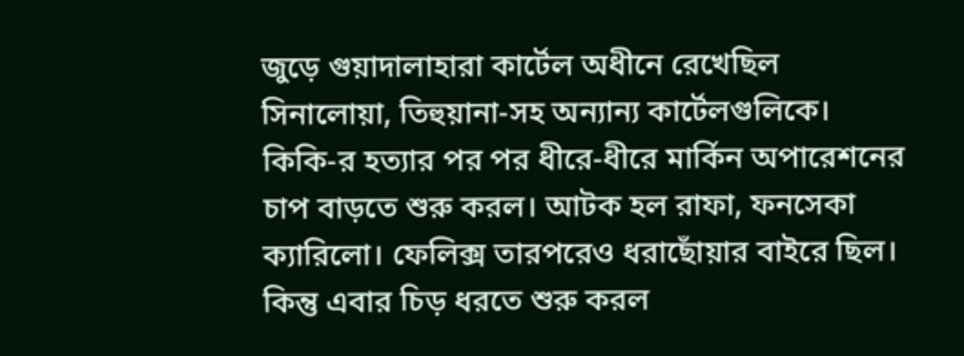জুড়ে গুয়াদালাহারা কার্টেল অধীনে রেখেছিল সিনালোয়া, তিহুয়ানা-সহ অন্যান্য কার্টেলগুলিকে। কিকি-র হত্যার পর পর ধীরে-ধীরে মার্কিন অপারেশনের চাপ বাড়তে শুরু করল। আটক হল রাফা, ফনসেকা ক্যারিলো। ফেলিক্স তারপরেও ধরাছোঁয়ার বাইরে ছিল। কিন্তু এবার চিড় ধরতে শুরু করল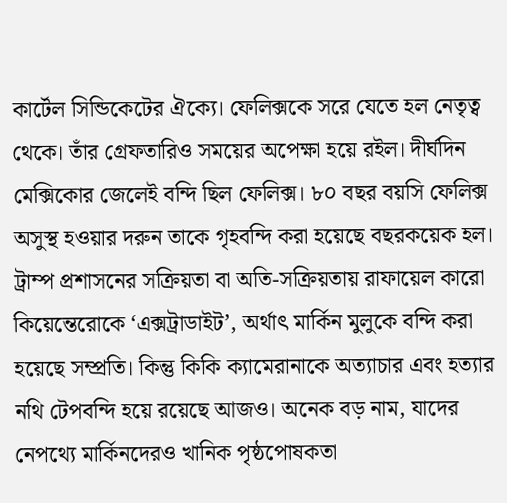কার্টেল সিন্ডিকেটের ঐক্যে। ফেলিক্সকে সরে যেতে হল নেতৃত্ব থেকে। তাঁর গ্রেফতারিও সময়ের অপেক্ষা হয়ে রইল। দীর্ঘদিন মেক্সিকোর জেলেই বন্দি ছিল ফেলিক্স। ৮০ বছর বয়সি ফেলিক্স অসুস্থ হওয়ার দরুন তাকে গৃহবন্দি করা হয়েছে বছরকয়েক হল। ট্রাম্প প্রশাসনের সক্রিয়তা বা অতি-সক্রিয়তায় রাফায়েল কারো কিয়েন্তেরোকে ‘এক্সট্রাডাইট’, অর্থাৎ মার্কিন মুলুকে বন্দি করা হয়েছে সম্প্রতি। কিন্তু কিকি ক্যামেরানাকে অত্যাচার এবং হত্যার নথি টেপবন্দি হয়ে রয়েছে আজও। অনেক বড় নাম, যাদের নেপথ্যে মার্কিনদেরও খানিক পৃষ্ঠপোষকতা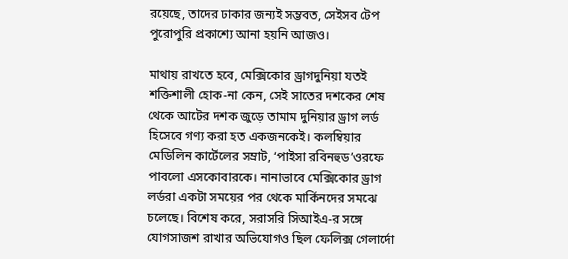রয়েছে, তাদের ঢাকার জন্যই সম্ভবত, সেইসব টেপ পুরোপুরি প্রকাশ্যে আনা হয়নি আজও।

মাথায় রাখতে হবে, মেক্সিকোর ড্রাগদুনিয়া যতই শক্তিশালী হোক-না কেন, সেই সাতের দশকের শেষ থেকে আটের দশক জুড়ে তামাম দুনিয়ার ড্রাগ লর্ড হিসেবে গণ্য করা হত একজনকেই। কলম্বিয়ার মেডিলিন কার্টেলের সম্রাট, ‘পাইসা রবিনহুড’ওরফে পাবলো এসকোবারকে। নানাভাবে মেক্সিকোর ড্রাগ লর্ডরা একটা সময়ের পর থেকে মার্কিনদের সমঝে চলেছে। বিশেষ করে, সরাসরি সিআইএ-র সঙ্গে যোগসাজশ রাখার অভিযোগও ছিল ফেলিক্স গেলার্দো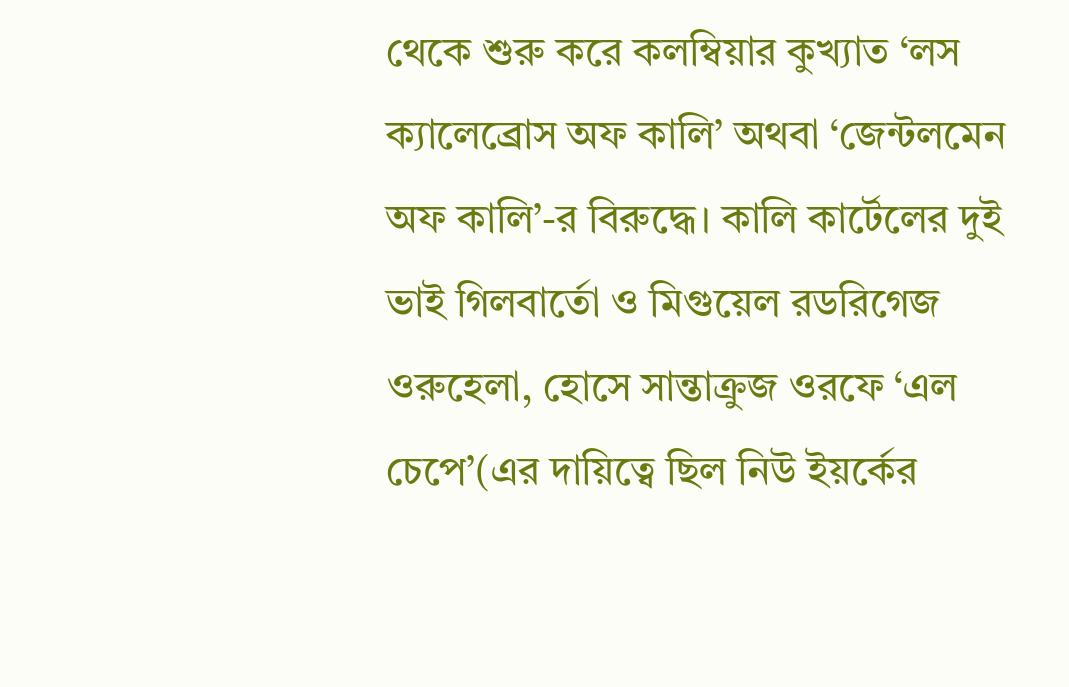থেকে শুরু করে কলম্বিয়ার কুখ্যাত ‘লস ক্যালেব্রোস অফ কালি’ অথবা ‘জেন্টলমেন অফ কালি’-র বিরুদ্ধে। কালি কার্টেলের দুই ভাই গিলবার্তো ও মিগুয়েল রডরিগেজ ওরুহেলা, হোসে সান্তাক্রুজ ওরফে ‘এল চেপে’(এর দায়িত্বে ছিল নিউ ইয়র্কের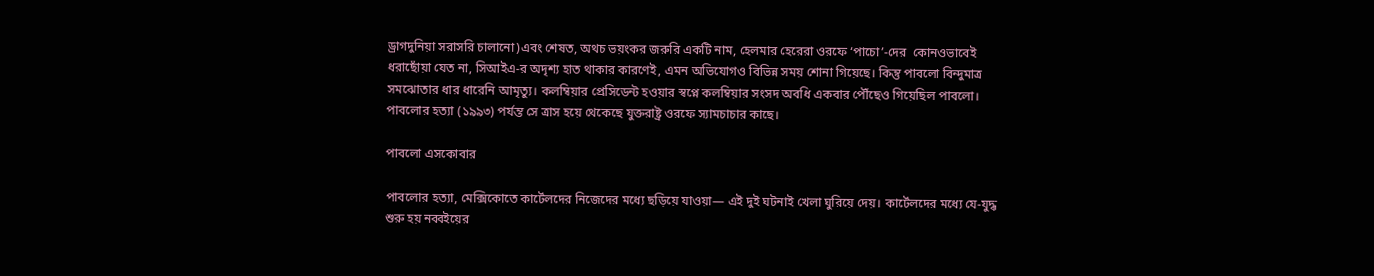ড্রাগদুনিয়া সরাসরি চালানো)এবং শেষত, অথচ ভয়ংকর জরুরি একটি নাম, হেলমার হেরেরা ওরফে ‘পাচো’-দের  কোনওভাবেই ধরাছোঁয়া যেত না, সিআইএ-র অদৃশ্য হাত থাকার কারণেই, এমন অভিযোগও বিভিন্ন সময় শোনা গিয়েছে। কিন্তু পাবলো বিন্দুমাত্র সমঝোতার ধার ধারেনি আমৃত্যু। কলম্বিয়ার প্রেসিডেন্ট হওয়ার স্বপ্নে কলম্বিয়ার সংসদ অবধি একবার পৌঁছেও গিয়েছিল পাবলো। পাবলোর হত্যা (১৯৯৩) পর্যন্ত সে ত্রাস হয়ে থেকেছে যুক্তরাষ্ট্র ওরফে স্যামচাচার কাছে।

পাবলো এসকোবার

পাবলোর হত্যা, মেক্সিকোতে কার্টেলদের নিজেদের মধ্যে ছড়িয়ে যাওয়া— এই দুই ঘটনাই খেলা ঘুরিয়ে দেয়। কার্টেলদের মধ্যে যে-যুদ্ধ শুরু হয় নব্বইয়ের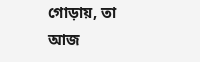গোড়ায়, তা আজ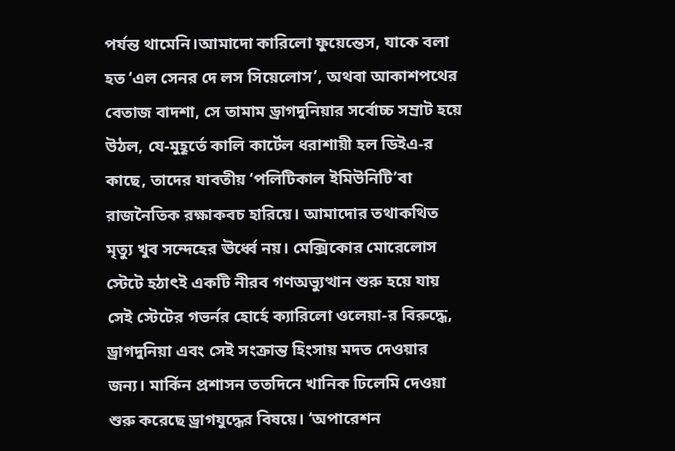পর্যন্ত থামেনি।আমাদো কারিলো ফুয়েন্তেস, যাকে বলা হত ‘এল সেনর দে লস সিয়েলোস’, অথবা আকাশপথের বেতাজ বাদশা, সে তামাম ড্রাগদুনিয়ার সর্বোচ্চ সম্রাট হয়ে উঠল, যে-মুহূর্তে কালি কার্টেল ধরাশায়ী হল ডিইএ-র কাছে, তাদের যাবতীয় ‘পলিটিকাল ইমিউনিটি’বা রাজনৈতিক রক্ষাকবচ হারিয়ে। আমাদোর তথাকথিত মৃত্যু খুব সন্দেহের ঊর্ধ্বে নয়। মেক্সিকোর মোরেলোস স্টেটে হঠাৎই একটি নীরব গণঅভ্যুত্থান শুরু হয়ে যায় সেই স্টেটের গভর্নর হোর্হে ক্যারিলো ওলেয়া-র বিরুদ্ধে, ড্রাগদুনিয়া এবং সেই সংক্রান্ত হিংসায় মদত দেওয়ার জন্য। মার্কিন প্রশাসন ততদিনে খানিক ঢিলেমি দেওয়া শুরু করেছে ড্রাগযুদ্ধের বিষয়ে। ‘অপারেশন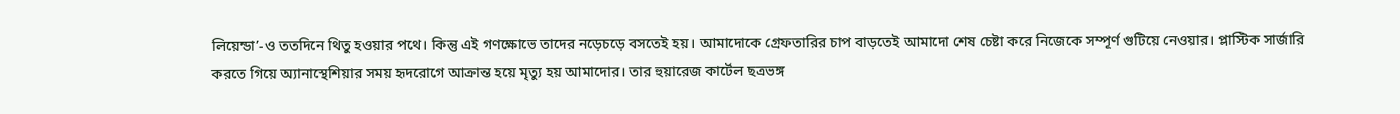লিয়েন্ডা’-ও ততদিনে থিতু হওয়ার পথে। কিন্তু এই গণক্ষোভে তাদের নড়েচড়ে বসতেই হয়। আমাদোকে গ্রেফতারির চাপ বাড়তেই আমাদো শেষ চেষ্টা করে নিজেকে সম্পূর্ণ গুটিয়ে নেওয়ার। প্লাস্টিক সার্জারি করতে গিয়ে অ্যানাস্থেশিয়ার সময় হৃদরোগে আক্রান্ত হয়ে মৃত্যু হয় আমাদোর। তার হুয়ারেজ কার্টেল ছত্রভঙ্গ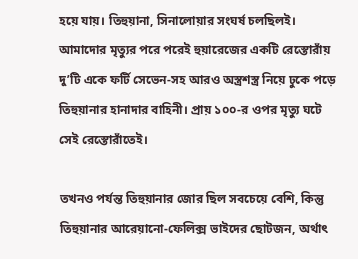হয়ে যায়। তিহুয়ানা, সিনালোয়ার সংঘর্ষ চলছিলই। আমাদোর মৃত্যুর পরে পরেই হুয়ারেজের একটি রেস্তোরাঁয় দু’টি একে ফর্টি সেভেন-সহ আরও অস্ত্রশস্ত্র নিয়ে ঢুকে পড়ে তিহুয়ানার হানাদার বাহিনী। প্রায় ১০০-র ওপর মৃত্যু ঘটে সেই রেস্তোরাঁতেই।

তখনও পর্যন্ত তিহুয়ানার জোর ছিল সবচেয়ে বেশি, কিন্তু তিহুয়ানার আরেয়ানো-ফেলিক্স ভাইদের ছোটজন, অর্থাৎ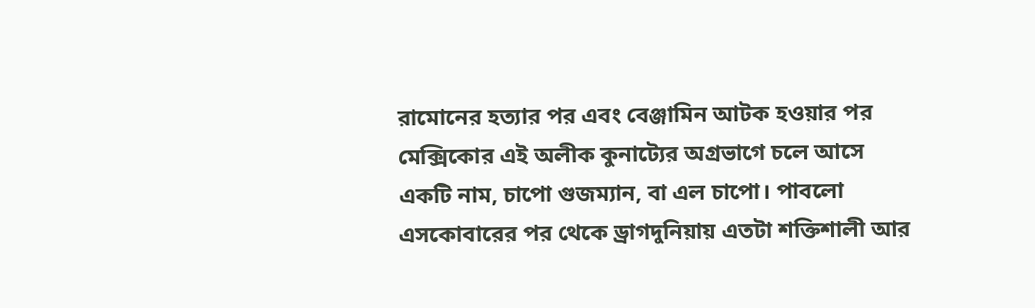রামোনের হত্যার পর এবং বেঞ্জামিন আটক হওয়ার পর মেক্সিকোর এই অলীক কুনাট্যের অগ্রভাগে চলে আসে একটি নাম, চাপো গুজম্যান, বা এল চাপো। পাবলো এসকোবারের পর থেকে ড্রাগদুনিয়ায় এতটা শক্তিশালী আর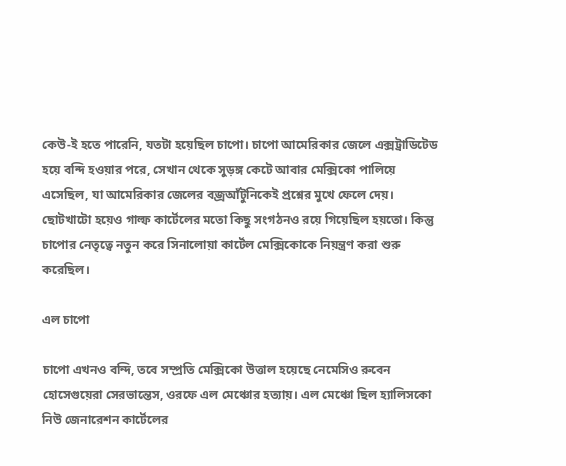কেউ-ই হতে পারেনি, যতটা হয়েছিল চাপো। চাপো আমেরিকার জেলে এক্সট্রাডিটেড হয়ে বন্দি হওয়ার পরে, সেখান থেকে সুড়ঙ্গ কেটে আবার মেক্সিকো পালিয়ে এসেছিল, যা আমেরিকার জেলের বজ্রআঁটুনিকেই প্রশ্নের মুখে ফেলে দেয়। ছোটখাটো হয়েও গাল্ফ কার্টেলের মতো কিছু সংগঠনও রয়ে গিয়েছিল হয়তো। কিন্তু চাপোর নেতৃত্বে নতুন করে সিনালোয়া কার্টেল মেক্সিকোকে নিয়ন্ত্রণ করা শুরু করেছিল।

এল চাপো

চাপো এখনও বন্দি, তবে সম্প্রতি মেক্সিকো উত্তাল হয়েছে নেমেসিও রুবেন হোসেগুয়েরা সেরভান্তেস, ওরফে এল মেঞ্চোর হত্যায়। এল মেঞ্চো ছিল হ্যালিসকো নিউ জেনারেশন কার্টেলের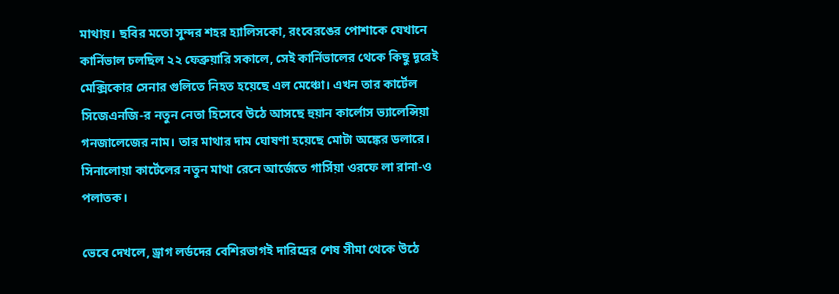মাথায়। ছবির মতো সুন্দর শহর হ্যালিসকো, রংবেরঙের পোশাকে যেখানে কার্নিভাল চলছিল ২২ ফেব্রুয়ারি সকালে, সেই কার্নিভালের থেকে কিছু দূরেই মেক্সিকোর সেনার গুলিতে নিহত হয়েছে এল মেঞ্চো। এখন তার কার্টেল সিজেএনজি-র নতুন নেতা হিসেবে উঠে আসছে হুয়ান কার্লোস ভ্যালেন্সিয়া গনজালেজের নাম। তার মাথার দাম ঘোষণা হয়েছে মোটা অঙ্কের ডলারে। সিনালোয়া কার্টেলের নতুন মাথা রেনে আর্জেতে গার্সিয়া ওরফে লা রানা-ও পলাতক।

ভেবে দেখলে, ড্রাগ লর্ডদের বেশিরভাগই দারিদ্রের শেষ সীমা থেকে উঠে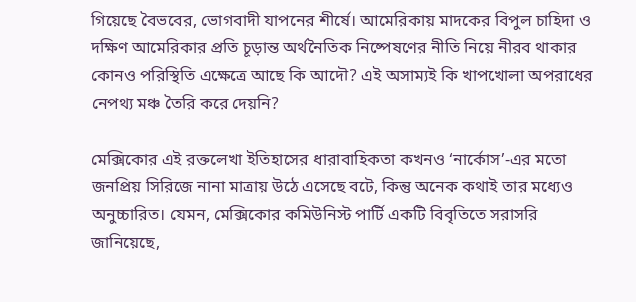গিয়েছে বৈভবের, ভোগবাদী যাপনের শীর্ষে। আমেরিকায় মাদকের বিপুল চাহিদা ও দক্ষিণ আমেরিকার প্রতি চূড়ান্ত অর্থনৈতিক নিষ্পেষণের নীতি নিয়ে নীরব থাকার কোনও পরিস্থিতি এক্ষেত্রে আছে কি আদৌ? এই অসাম্যই কি খাপখোলা অপরাধের নেপথ্য মঞ্চ তৈরি করে দেয়নি?

মেক্সিকোর এই রক্তলেখা ইতিহাসের ধারাবাহিকতা কখনও ‘নার্কোস’-এর মতো জনপ্রিয় সিরিজে নানা মাত্রায় উঠে এসেছে বটে, কিন্তু অনেক কথাই তার মধ্যেও অনুচ্চারিত। যেমন, মেক্সিকোর কমিউনিস্ট পার্টি একটি বিবৃতিতে সরাসরি জানিয়েছে,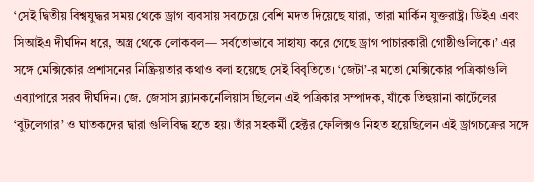‘সেই দ্বিতীয় বিশ্বযুদ্ধর সময় থেকে ড্রাগ ব্যবসায় সবচেয়ে বেশি মদত দিয়েছে যারা, তারা মার্কিন যুক্তরাষ্ট্র। ডিইএ এবং সিআইএ দীর্ঘদিন ধরে, অস্ত্র থেকে লোকবল— সর্বতোভাবে সাহায্য করে গেছে ড্রাগ পাচারকারী গোষ্ঠীগুলিকে।’ এর সঙ্গে মেক্সিকোর প্রশাসনের নিষ্ক্রিয়তার কথাও বলা হয়েছে সেই বিবৃতিতে। ‘জেটা’-র মতো মেক্সিকোর পত্রিকাগুলি এব্যাপারে সরব দীর্ঘদিন। জে. জেসাস ব্ল্যানকর্নেলিয়াস ছিলেন এই পত্রিকার সম্পাদক, যাঁকে তিহুয়ানা কার্টেলের ‘বুটলেগার’ ও ঘাতকদের দ্বারা গুলিবিদ্ধ হতে হয়। তাঁর সহকর্মী হেক্টর ফেলিক্সও নিহত হয়েছিলেন এই ড্রাগচক্রের সঙ্গে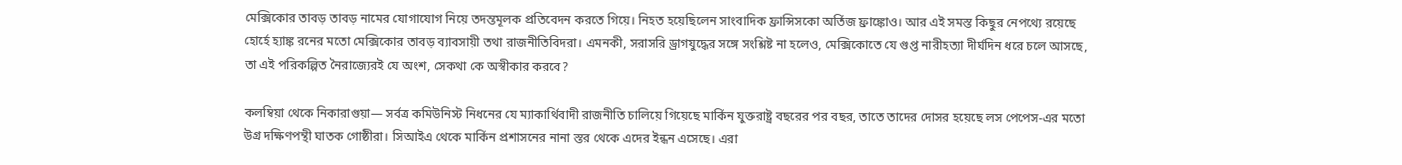মেক্সিকোর তাবড় তাবড় নামের যোগাযোগ নিয়ে তদন্তমূলক প্রতিবেদন করতে গিয়ে। নিহত হয়েছিলেন সাংবাদিক ফ্রান্সিসকো অর্তিজ ফ্রাঙ্কোও। আর এই সমস্ত কিছুর নেপথ্যে রয়েছে হোর্হে হ্যাঙ্ক রনের মতো মেক্সিকোর তাবড় ব্যাবসায়ী তথা রাজনীতিবিদরা। এমনকী, সরাসরি ড্রাগযুদ্ধের সঙ্গে সংশ্লিষ্ট না হলেও, মেক্সিকোতে যে গুপ্ত নারীহত্যা দীর্ঘদিন ধরে চলে আসছে, তা এই পরিকল্পিত নৈরাজ্যেরই যে অংশ, সেকথা কে অস্বীকার করবে?

কলম্বিয়া থেকে নিকারাগুয়া— সর্বত্র কমিউনিস্ট নিধনের যে ম্যাকার্থিবাদী রাজনীতি চালিয়ে গিয়েছে মার্কিন যুক্তরাষ্ট্র বছরের পর বছর, তাতে তাদের দোসর হয়েছে লস পেপেস-এর মতো উগ্র দক্ষিণপন্থী ঘাতক গোষ্ঠীরা। সিআইএ থেকে মার্কিন প্রশাসনের নানা স্তর থেকে এদের ইন্ধন এসেছে। এরা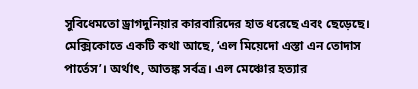সুবিধেমতো ড্রাগদুনিয়ার কারবারিদের হাত ধরেছে এবং ছেড়েছে। মেক্সিকোতে একটি কথা আছে, ‘এল মিয়েদো এস্তা এন তোদাস পার্তেস’। অর্থাৎ, আতঙ্ক সর্বত্র। এল মেঞ্চোর হত্যার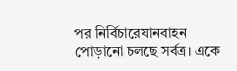পর নির্বিচারেযানবাহন পোড়ানো চলছে সর্বত্র। একে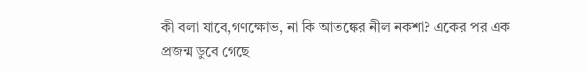কী বলা যাবে,গণক্ষোভ, না কি আতঙ্কের নীল নকশা? একের পর এক প্রজন্ম ডুবে গেছে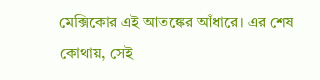মেক্সিকোর এই আতঙ্কের আঁধারে। এর শেষ কোথায়, সেই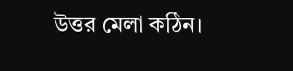উত্তর মেলা কঠিন।